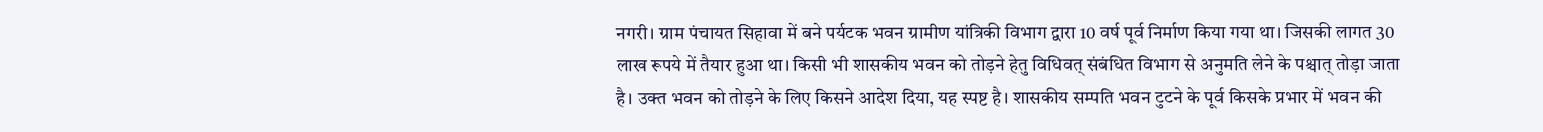नगरी। ग्राम पंचायत सिहावा में बने पर्यटक भवन ग्रामीण यांत्रिकी विभाग द्वारा 10 वर्ष पूर्व निर्माण किया गया था। जिसकी लागत 30 लाख रूपये में तैयार हुआ था। किसी भी शासकीय भवन को तोड़ने हेतु विधिवत् संबंधित विभाग से अनुमति लेने के पश्चात् तोड़ा जाता है। उक्त भवन को तोड़ने के लिए किसने आदेश दिया, यह स्पष्ट है। शासकीय सम्पति भवन टुटने के पूर्व किसके प्रभार में भवन की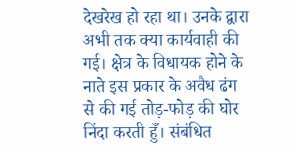देखरेख हो रहा था। उनके द्वारा अभी तक क्या कार्यवाही की गई। क्षेत्र के विधायक होने के नाते इस प्रकार के अवैध ढंग से की गई तोड़-फोड़ की घोर निंदा करती हुँ। संबंधित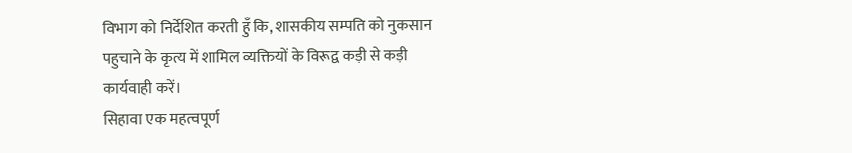विभाग को निर्देशित करती हुँ कि, शासकीय सम्पति को नुकसान पहुचाने के कृत्य में शामिल व्यक्तियों के विरूद्व कड़ी से कड़ी कार्यवाही करें।
सिहावा एक महत्वपूर्ण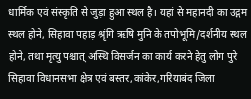धार्मिक एवं संस्कृति से जुड़ा हुआ स्थल है। यहां से महानदी का उद्गम स्थल होने, सिहावा पहाड़ श्रृंगि ऋषि मुनि के तपोभूमि/दर्शनीय स्थल होने, तथा मृत्यु पश्चात् अस्थि विसर्जन का कार्य करने हेतु लोग पुरे सिहावा विधानसभा क्षेत्र एवं बस्तर,कांकेर,गरियाबंद जिला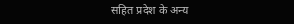सहित प्रदेश के अन्य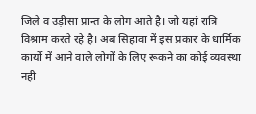जिले व उड़ीसा प्रान्त के लोग आते है। जो यहां रात्रि विश्राम करते रहे है। अब सिहावा में इस प्रकार के धार्मिक कार्यो में आने वाले लोगों के लिए रूकने का कोई व्यवस्था नही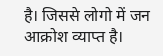है। जिससे लोगो में जन आक्रोश व्याप्त है।